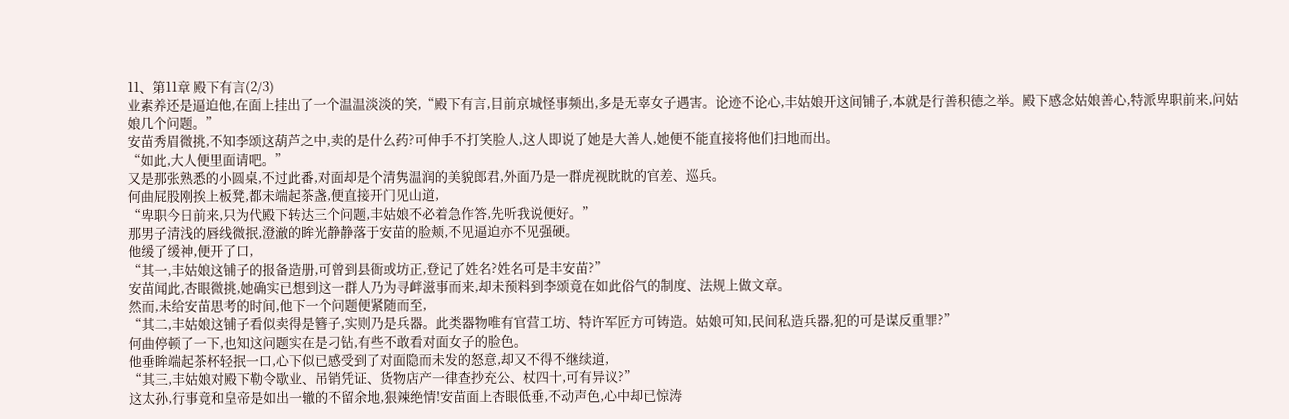11、第11章 殿下有言(2/3)
业素养还是逼迫他,在面上挂出了一个温温淡淡的笑,“殿下有言,目前京城怪事频出,多是无辜女子遇害。论迹不论心,丰姑娘开这间铺子,本就是行善积德之举。殿下感念姑娘善心,特派卑职前来,问姑娘几个问题。”
安苗秀眉微挑,不知李颂这葫芦之中,卖的是什么药?可伸手不打笑脸人,这人即说了她是大善人,她便不能直接将他们扫地而出。
“如此,大人便里面请吧。”
又是那张熟悉的小圆桌,不过此番,对面却是个清隽温润的美貌郎君,外面乃是一群虎视眈眈的官差、巡兵。
何曲屁股刚挨上板凳,都未端起茶盏,便直接开门见山道,
“卑职今日前来,只为代殿下转达三个问题,丰姑娘不必着急作答,先听我说便好。”
那男子清浅的唇线微抿,澄澈的眸光静静落于安苗的脸颊,不见逼迫亦不见强硬。
他缓了缓神,便开了口,
“其一,丰姑娘这铺子的报备造册,可曾到县衙或坊正,登记了姓名?姓名可是丰安苗?”
安苗闻此,杏眼微挑,她确实已想到这一群人乃为寻衅滋事而来,却未预料到李颂竟在如此俗气的制度、法规上做文章。
然而,未给安苗思考的时间,他下一个问题便紧随而至,
“其二,丰姑娘这铺子看似卖得是簪子,实则乃是兵器。此类器物唯有官营工坊、特许军匠方可铸造。姑娘可知,民间私造兵器,犯的可是谋反重罪?”
何曲停顿了一下,也知这问题实在是刁钻,有些不敢看对面女子的脸色。
他垂眸端起茶杯轻抿一口,心下似已感受到了对面隐而未发的怒意,却又不得不继续道,
“其三,丰姑娘对殿下勒令歇业、吊销凭证、货物店产一律查抄充公、杖四十,可有异议?”
这太孙,行事竟和皇帝是如出一辙的不留余地,狠辣绝情!安苗面上杏眼低垂,不动声色,心中却已惊涛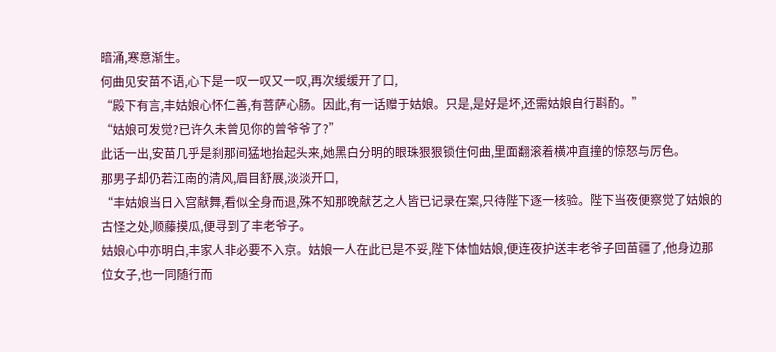暗涌,寒意渐生。
何曲见安苗不语,心下是一叹一叹又一叹,再次缓缓开了口,
“殿下有言,丰姑娘心怀仁善,有菩萨心肠。因此,有一话赠于姑娘。只是,是好是坏,还需姑娘自行斟酌。”
“姑娘可发觉?已许久未曾见你的曾爷爷了?”
此话一出,安苗几乎是刹那间猛地抬起头来,她黑白分明的眼珠狠狠锁住何曲,里面翻滚着横冲直撞的惊怒与厉色。
那男子却仍若江南的清风,眉目舒展,淡淡开口,
“丰姑娘当日入宫献舞,看似全身而退,殊不知那晚献艺之人皆已记录在案,只待陛下逐一核验。陛下当夜便察觉了姑娘的古怪之处,顺藤摸瓜,便寻到了丰老爷子。
姑娘心中亦明白,丰家人非必要不入京。姑娘一人在此已是不妥,陛下体恤姑娘,便连夜护送丰老爷子回苗疆了,他身边那位女子,也一同随行而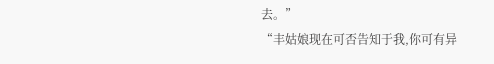去。”
“丰姑娘现在可否告知于我,你可有异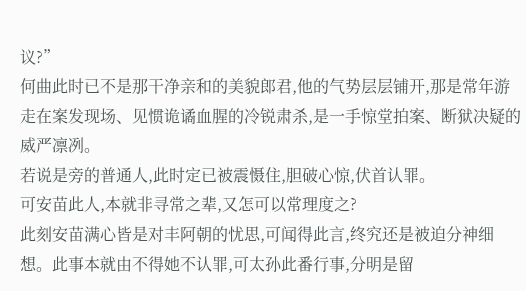议?”
何曲此时已不是那干净亲和的美貌郎君,他的气势层层铺开,那是常年游走在案发现场、见惯诡谲血腥的冷锐肃杀,是一手惊堂拍案、断狱决疑的威严凛冽。
若说是旁的普通人,此时定已被震慑住,胆破心惊,伏首认罪。
可安苗此人,本就非寻常之辈,又怎可以常理度之?
此刻安苗满心皆是对丰阿朝的忧思,可闻得此言,终究还是被迫分神细想。此事本就由不得她不认罪,可太孙此番行事,分明是留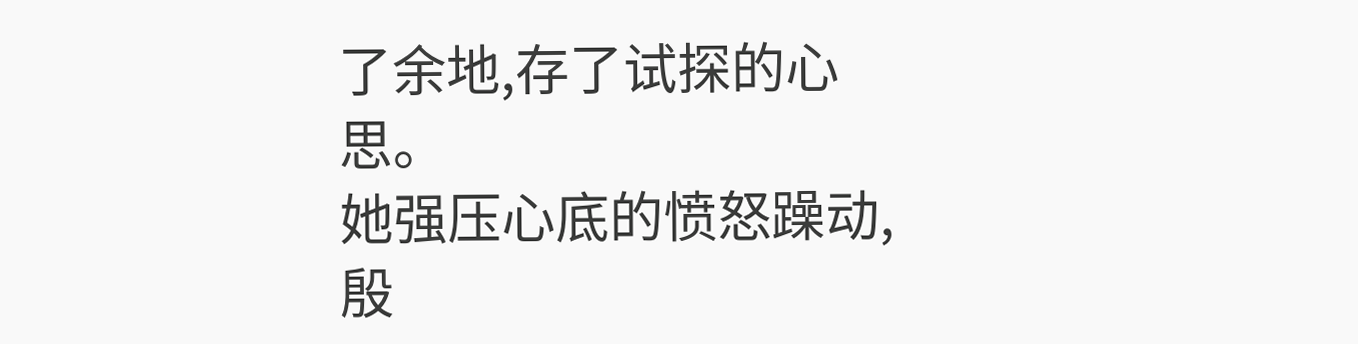了余地,存了试探的心思。
她强压心底的愤怒躁动,殷